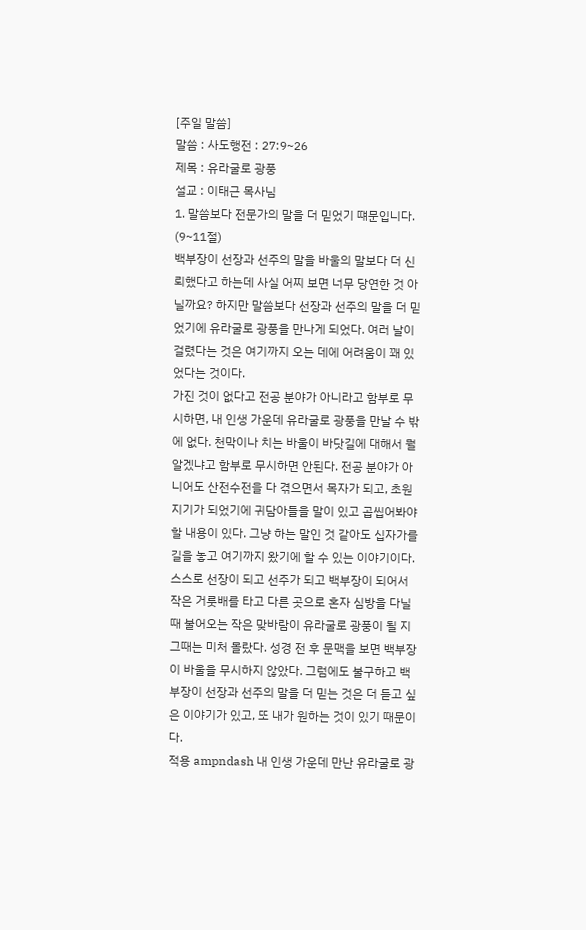[주일 말씀]
말씀 : 사도행전 : 27:9~26
제목 : 유라굴로 광풍
설교 : 이태근 목사님
1. 말씀보다 전문가의 말을 더 믿었기 떄문입니다. (9~11절)
백부장이 선장과 선주의 말을 바울의 말보다 더 신뢰했다고 하는데 사실 어찌 보면 너무 당연한 것 아닐까요? 하지만 말씀보다 선장과 선주의 말을 더 믿었기에 유라굴로 광풍을 만나게 되었다. 여러 날이 걸렸다는 것은 여기까지 오는 데에 어려움이 꽤 있었다는 것이다.
가진 것이 없다고 전공 분야가 아니라고 함부로 무시하면, 내 인생 가운데 유라굴로 광풍을 만날 수 밖에 없다. 천막이나 치는 바울이 바닷길에 대해서 뭘 알겠냐고 함부로 무시하면 안된다. 전공 분야가 아니어도 산전수전을 다 겪으면서 목자가 되고, 초원지기가 되었기에 귀담아들을 말이 있고 곱씹어봐야 할 내용이 있다. 그냥 하는 말인 것 같아도 십자가를 길을 놓고 여기까지 왔기에 할 수 있는 이야기이다.
스스로 선장이 되고 선주가 되고 백부장이 되어서 작은 거룻배를 타고 다른 곳으로 혼자 심방을 다닐 때 불어오는 작은 맞바람이 유라굴로 광풍이 될 지 그때는 미처 몰랐다. 성경 전 후 문맥을 보면 백부장이 바울을 무시하지 않았다. 그럼에도 불구하고 백부장이 선장과 선주의 말을 더 믿는 것은 더 듣고 싶은 이야기가 있고, 또 내가 원하는 것이 있기 때문이다.
적용 ampndash 내 인생 가운데 만난 유라굴로 광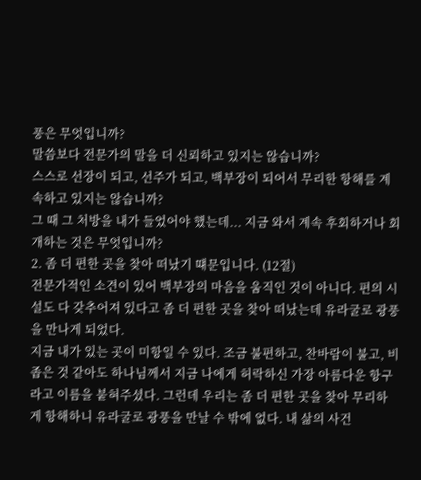풍은 무엇입니까?
말씀보다 전문가의 말을 더 신뢰하고 있지는 않습니까?
스스로 선장이 되고, 선주가 되고, 백부장이 되어서 무리한 항해를 계속하고 있지는 않습니까?
그 때 그 처방을 내가 들었어야 했는데... 지금 와서 계속 후회하거나 회개하는 것은 무엇입니까?
2. 좀 더 편한 곳을 찾아 떠났기 떄문입니다. (12절)
전문가적인 소견이 있어 백부장의 마음을 움직인 것이 아니다. 편의 시설도 다 갖추어져 있다고 좀 더 편한 곳을 찾아 떠났는데 유라굴로 광풍을 만나게 되었다.
지금 내가 있는 곳이 미항일 수 있다. 조금 불편하고, 찬바람이 불고, 비좁은 것 같아도 하나님께서 지금 나에게 허락하신 가장 아름다운 항구라고 이름을 붙혀주셨다. 그런데 우리는 좀 더 편한 곳을 찾아 무리하게 항해하니 유라굴로 광풍을 만날 수 밖에 없다. 내 삶의 사건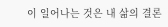이 일어나는 것은 내 삶의 결론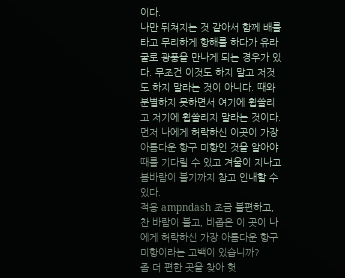이다.
나만 뒤쳐지는 것 같아서 함께 배를 타고 무리하게 항해를 하다가 유라굴로 광풍을 만나게 되는 경우가 있다. 무조건 이것도 하지 말고 저것도 하지 말라는 것이 아니다. 때와 분별하지 못하면서 여기에 휩쓸리고 저기에 휩쓸리지 말라는 것이다. 먼저 나에게 허락하신 이곳이 가장 아름다운 항구 미항인 것을 알아야 때를 기다릴 수 있고 겨울이 지나고 봄바람이 불기까지 참고 인내할 수 있다.
적용 ampndash 조금 불편하고, 찬 바람이 불고, 비좁은 이 곳이 나에게 허락하신 가장 아름다운 항구 미항이라는 고백이 있습니까?
좀 더 편한 곳을 찾아 헛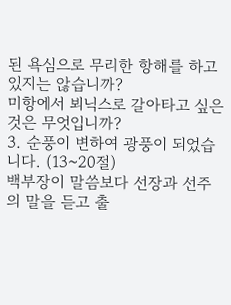된 욕심으로 무리한 항해를 하고 있지는 않습니까?
미항에서 뵈닉스로 갈아타고 싶은 것은 무엇입니까?
3. 순풍이 변하여 광풍이 되었습니다. (13~20절)
백부장이 말씀보다 선장과 선주의 말을 듣고 출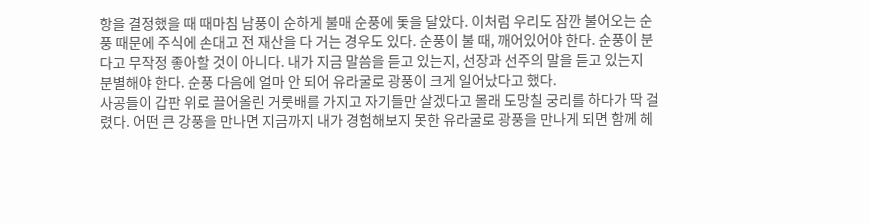항을 결정했을 때 때마침 남풍이 순하게 불매 순풍에 돛을 달았다. 이처럼 우리도 잠깐 불어오는 순풍 때문에 주식에 손대고 전 재산을 다 거는 경우도 있다. 순풍이 불 때, 깨어있어야 한다. 순풍이 분다고 무작정 좋아할 것이 아니다. 내가 지금 말씀을 듣고 있는지, 선장과 선주의 말을 듣고 있는지 분별해야 한다. 순풍 다음에 얼마 안 되어 유라굴로 광풍이 크게 일어났다고 했다.
사공들이 갑판 위로 끌어올린 거룻배를 가지고 자기들만 살겠다고 몰래 도망칠 궁리를 하다가 딱 걸렸다. 어떤 큰 강풍을 만나면 지금까지 내가 경험해보지 못한 유라굴로 광풍을 만나게 되면 함께 헤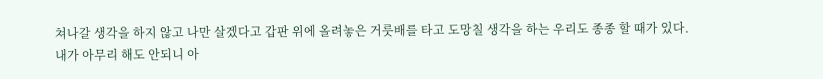쳐나갈 생각을 하지 않고 나만 살겠다고 갑판 위에 올려놓은 거룻배를 타고 도망칠 생각을 하는 우리도 종종 할 때가 있다.
내가 아무리 해도 안되니 아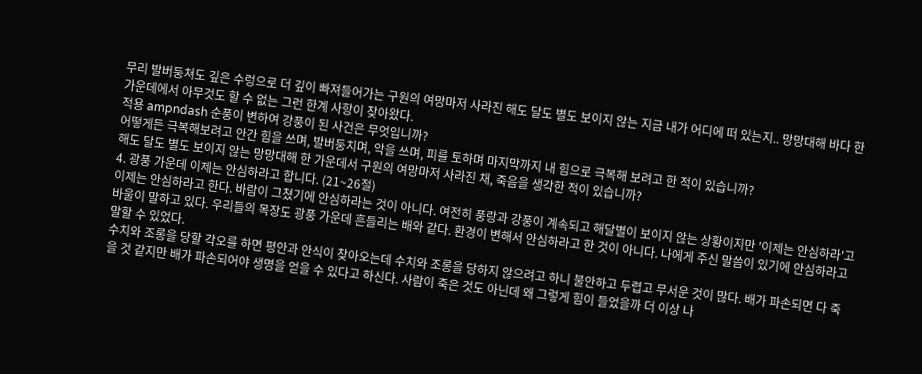무리 발버둥쳐도 깊은 수렁으로 더 깊이 빠져들어가는 구원의 여망마저 사라진 해도 달도 별도 보이지 않는 지금 내가 어디에 떠 있는지.. 망망대해 바다 한 가운데에서 아무것도 할 수 없는 그런 한계 사항이 찾아왔다.
적용 ampndash 순풍이 변하여 강풍이 된 사건은 무엇입니까?
어떻게든 극복해보려고 안간 힘을 쓰며, 발버둥치며, 악을 쓰며, 피를 토하며 마지막까지 내 힘으로 극복해 보려고 한 적이 있습니까?
해도 달도 별도 보이지 않는 망망대해 한 가운데서 구원의 여망마저 사라진 채, 죽음을 생각한 적이 있습니까?
4. 광풍 가운데 이제는 안심하라고 합니다. (21~26절)
이제는 안심하라고 한다. 바람이 그쳤기에 안심하라는 것이 아니다. 여전히 풍랑과 강풍이 계속되고 해달별이 보이지 않는 상황이지만 '이제는 안심하라'고 바울이 말하고 있다. 우리들의 목장도 광풍 가운데 흔들리는 배와 같다. 환경이 변해서 안심하라고 한 것이 아니다. 나에게 주신 말씀이 있기에 안심하라고 말할 수 있었다.
수치와 조롱을 당할 각오를 하면 평안과 안식이 찾아오는데 수치와 조롱을 당하지 않으려고 하니 불안하고 두렵고 무서운 것이 많다. 배가 파손되면 다 죽을 것 같지만 배가 파손되어야 생명을 얻을 수 있다고 하신다. 사람이 죽은 것도 아닌데 왜 그렇게 힘이 들었을까 더 이상 나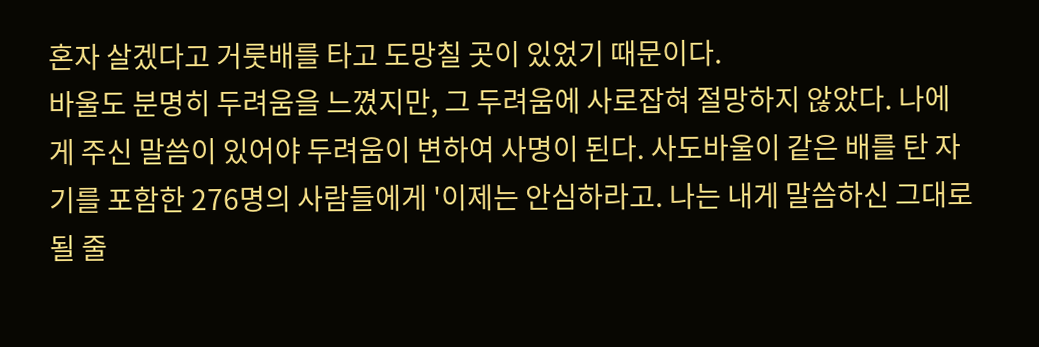혼자 살겠다고 거룻배를 타고 도망칠 곳이 있었기 때문이다.
바울도 분명히 두려움을 느꼈지만, 그 두려움에 사로잡혀 절망하지 않았다. 나에게 주신 말씀이 있어야 두려움이 변하여 사명이 된다. 사도바울이 같은 배를 탄 자기를 포함한 276명의 사람들에게 '이제는 안심하라고. 나는 내게 말씀하신 그대로 될 줄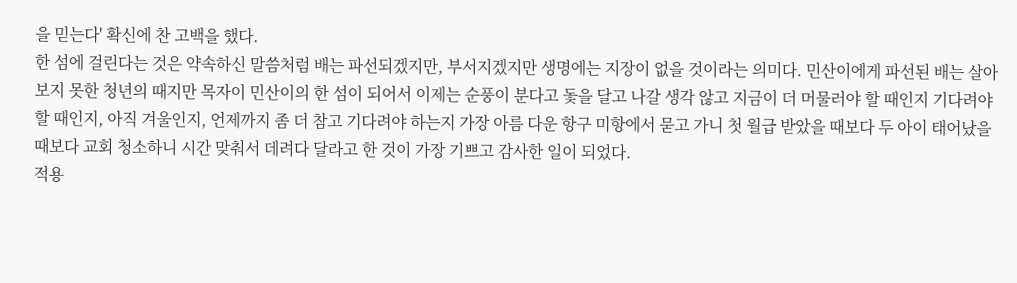을 믿는다' 확신에 찬 고백을 했다.
한 섬에 걸린다는 것은 약속하신 말씀처럼 배는 파선되겠지만, 부서지겠지만 생명에는 지장이 없을 것이라는 의미다. 민산이에게 파선된 배는 살아보지 못한 청년의 때지만 목자이 민산이의 한 섬이 되어서 이제는 순풍이 분다고 돛을 달고 나갈 생각 않고 지금이 더 머물러야 할 때인지 기다려야 할 때인지, 아직 겨울인지, 언제까지 좀 더 참고 기다려야 하는지 가장 아름 다운 항구 미항에서 묻고 가니 첫 월급 받았을 때보다 두 아이 태어났을 때보다 교회 청소하니 시간 맞춰서 데려다 달라고 한 것이 가장 기쁘고 감사한 일이 되었다.
적용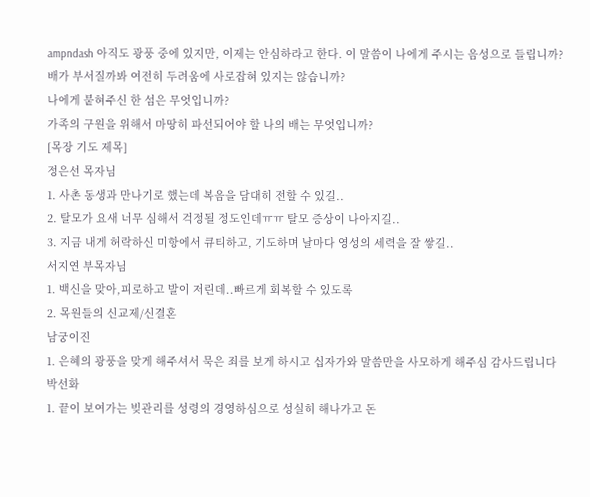ampndash 아직도 광풍 중에 있지만, 이제는 안심하라고 한다. 이 말씀이 나에게 주시는 음성으로 들립니까?
배가 부서질까봐 여전히 두려움에 사로잡혀 있지는 않습니까?
나에게 붙혀주신 한 섬은 무엇입니까?
가족의 구원을 위해서 마땅히 파선되어야 할 나의 배는 무엇입니까?
[목장 기도 제목]
정은선 목자님
1. 사촌 동생과 만나기로 했는데 복음을 담대히 전할 수 있길..
2. 탈모가 요새 너무 심해서 걱정될 정도인데ㅠㅠ 탈모 증상이 나아지길..
3. 지금 내게 허락하신 미항에서 큐티하고, 기도하며 날마다 영성의 세력을 잘 쌓길..
서지연 부목자님
1. 백신을 맞아,피로하고 발이 저린데..빠르게 회복할 수 있도록
2. 목원들의 신교제/신결혼
남궁이진
1. 은혜의 광풍을 맞게 해주셔서 묵은 죄를 보게 하시고 십자가와 말씀만을 사모하게 해주심 감사드립니다
박선화
1. 끝이 보여가는 빚관리를 성령의 경영하심으로 성실히 해나가고 돈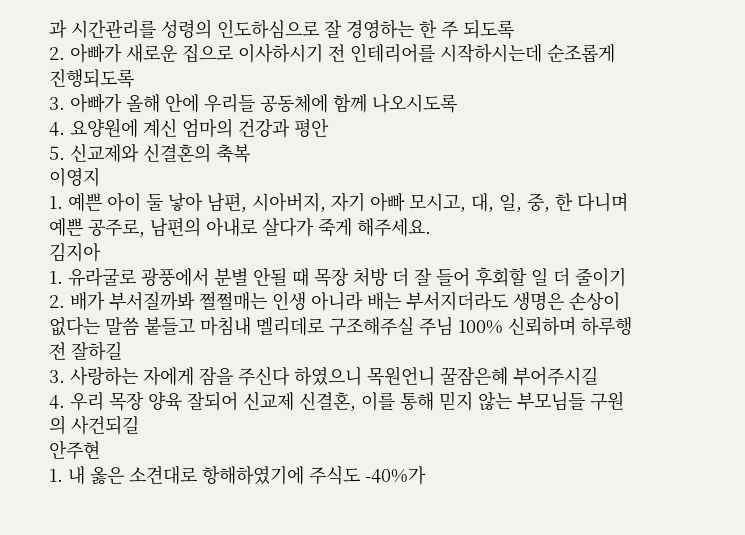과 시간관리를 성령의 인도하심으로 잘 경영하는 한 주 되도록
2. 아빠가 새로운 집으로 이사하시기 전 인테리어를 시작하시는데 순조롭게 진행되도록
3. 아빠가 올해 안에 우리들 공동체에 함께 나오시도록
4. 요양원에 계신 엄마의 건강과 평안
5. 신교제와 신결혼의 축복
이영지
1. 예쁜 아이 둘 낳아 남편, 시아버지, 자기 아빠 모시고, 대, 일, 중, 한 다니며 예쁜 공주로, 남편의 아내로 살다가 죽게 해주세요.
김지아
1. 유라굴로 광풍에서 분별 안될 때 목장 처방 더 잘 들어 후회할 일 더 줄이기
2. 배가 부서질까봐 쩔쩔매는 인생 아니라 배는 부서지더라도 생명은 손상이 없다는 말씀 붙들고 마침내 멜리데로 구조해주실 주님 100% 신뢰하며 하루행전 잘하길
3. 사랑하는 자에게 잠을 주신다 하였으니 목원언니 꿀잠은혜 부어주시길
4. 우리 목장 양육 잘되어 신교제 신결혼, 이를 통해 믿지 않는 부모님들 구원의 사건되길
안주현
1. 내 옳은 소견대로 항해하였기에 주식도 -40%가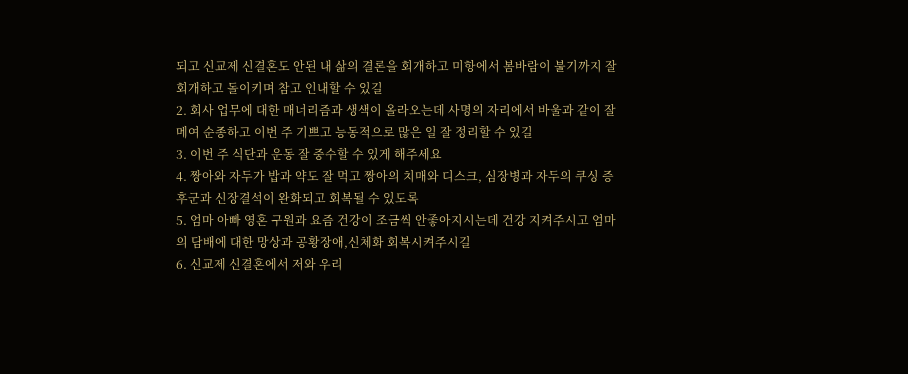되고 신교제 신결혼도 안된 내 삶의 결론을 회개하고 미항에서 봄바람이 불기까지 잘 회개하고 돌이키며 참고 인내할 수 있길
2. 회사 업무에 대한 매너리즘과 생색이 올라오는데 사명의 자리에서 바울과 같이 잘 메여 순종하고 이번 주 기쁘고 능동적으로 많은 일 잘 정리할 수 있길
3. 이번 주 식단과 운동 잘 중수할 수 있게 해주세요
4. 짱아와 자두가 밥과 약도 잘 먹고 짱아의 치매와 디스크, 심장병과 자두의 쿠싱 증후군과 신장결석이 완화되고 회복될 수 있도록
5. 엄마 아빠 영혼 구원과 요즘 건강이 조금씩 안좋아지시는데 건강 지켜주시고 엄마의 담배에 대한 망상과 공황장애,신체화 회복시켜주시길
6. 신교제 신결혼에서 저와 우리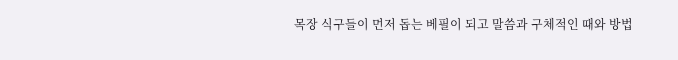목장 식구들이 먼저 돕는 베필이 되고 말씀과 구체적인 때와 방법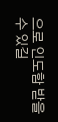으로 인도함 받을 수 있길